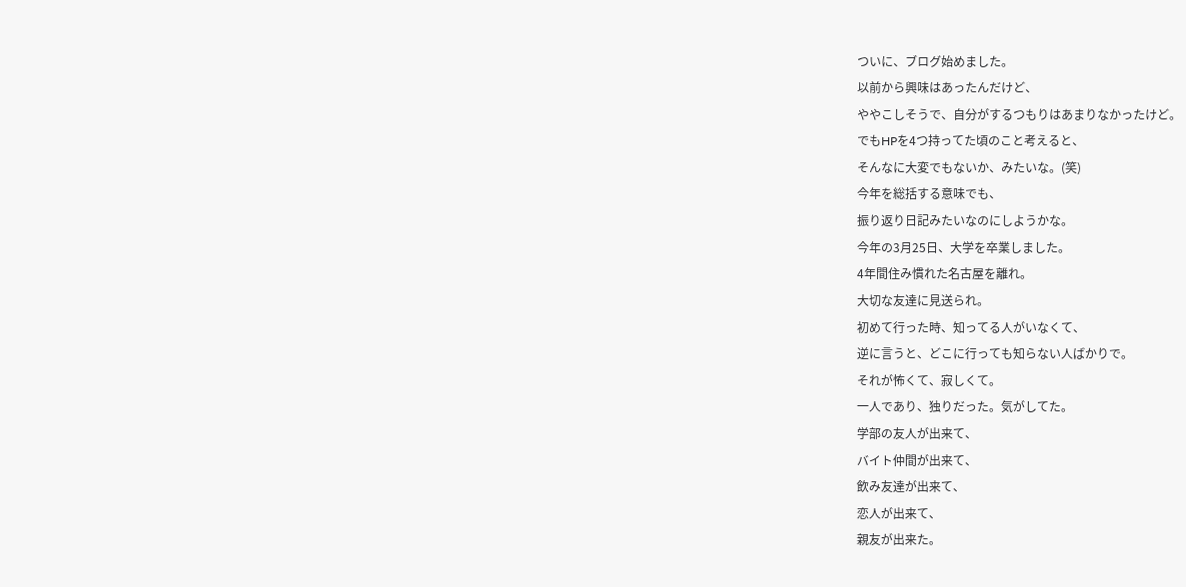ついに、ブログ始めました。
以前から興味はあったんだけど、
ややこしそうで、自分がするつもりはあまりなかったけど。
でもHPを4つ持ってた頃のこと考えると、
そんなに大変でもないか、みたいな。(笑)
今年を総括する意味でも、
振り返り日記みたいなのにしようかな。
今年の3月25日、大学を卒業しました。
4年間住み慣れた名古屋を離れ。
大切な友達に見送られ。
初めて行った時、知ってる人がいなくて、
逆に言うと、どこに行っても知らない人ばかりで。
それが怖くて、寂しくて。
一人であり、独りだった。気がしてた。
学部の友人が出来て、
バイト仲間が出来て、
飲み友達が出来て、
恋人が出来て、
親友が出来た。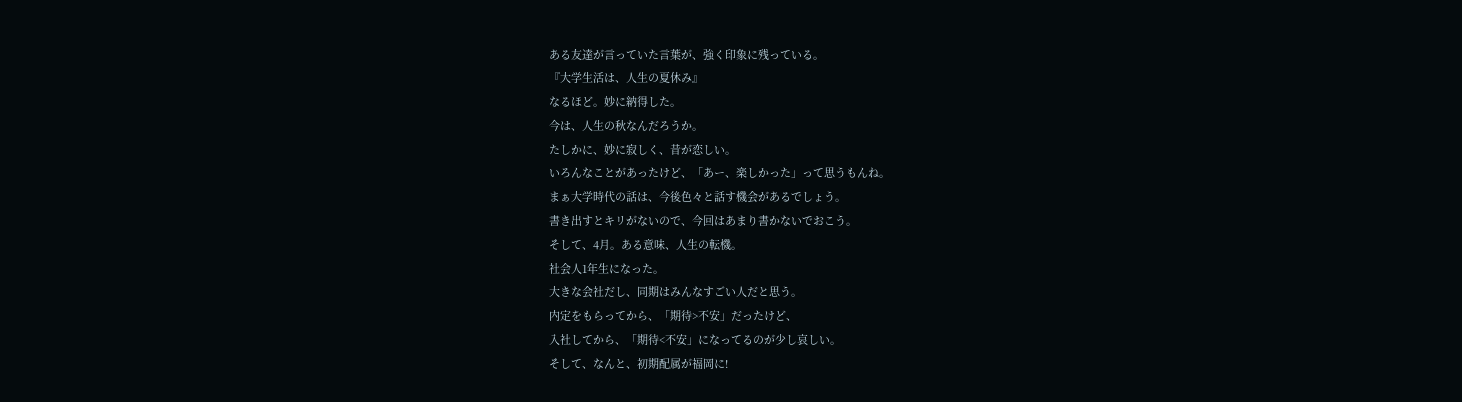ある友達が言っていた言葉が、強く印象に残っている。
『大学生活は、人生の夏休み』
なるほど。妙に納得した。
今は、人生の秋なんだろうか。
たしかに、妙に寂しく、昔が恋しい。
いろんなことがあったけど、「あー、楽しかった」って思うもんね。
まぁ大学時代の話は、今後色々と話す機会があるでしょう。
書き出すとキリがないので、今回はあまり書かないでおこう。
そして、4月。ある意味、人生の転機。
社会人1年生になった。
大きな会社だし、同期はみんなすごい人だと思う。
内定をもらってから、「期待>不安」だったけど、
入社してから、「期待<不安」になってるのが少し哀しい。
そして、なんと、初期配属が福岡に!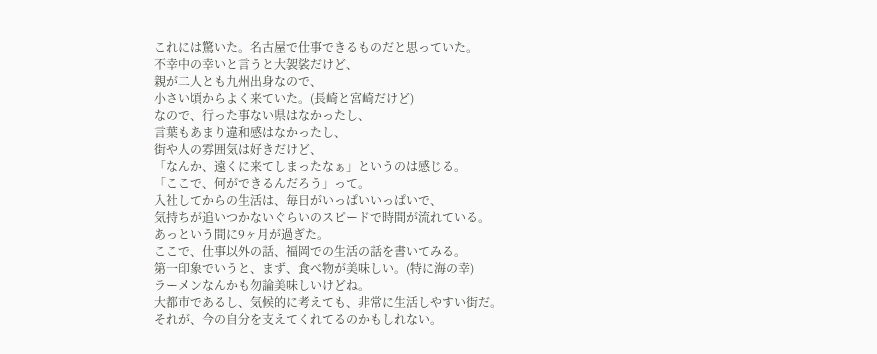これには驚いた。名古屋で仕事できるものだと思っていた。
不幸中の幸いと言うと大袈裟だけど、
親が二人とも九州出身なので、
小さい頃からよく来ていた。(長崎と宮崎だけど)
なので、行った事ない県はなかったし、
言葉もあまり違和感はなかったし、
街や人の雰囲気は好きだけど、
「なんか、遠くに来てしまったなぁ」というのは感じる。
「ここで、何ができるんだろう」って。
入社してからの生活は、毎日がいっぱいいっぱいで、
気持ちが追いつかないぐらいのスピードで時間が流れている。
あっという間に9ヶ月が過ぎた。
ここで、仕事以外の話、福岡での生活の話を書いてみる。
第一印象でいうと、まず、食べ物が美味しい。(特に海の幸)
ラーメンなんかも勿論美味しいけどね。
大都市であるし、気候的に考えても、非常に生活しやすい街だ。
それが、今の自分を支えてくれてるのかもしれない。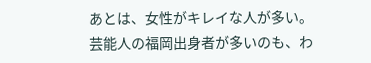あとは、女性がキレイな人が多い。
芸能人の福岡出身者が多いのも、わ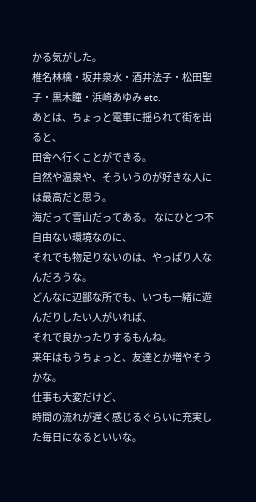かる気がした。
椎名林檎・坂井泉水・酒井法子・松田聖子・黒木瞳・浜崎あゆみ etc.
あとは、ちょっと電車に揺られて街を出ると、
田舎へ行くことができる。
自然や温泉や、そういうのが好きな人には最高だと思う。
海だって雪山だってある。 なにひとつ不自由ない環境なのに、
それでも物足りないのは、やっぱり人なんだろうな。
どんなに辺鄙な所でも、いつも一緒に遊んだりしたい人がいれば、
それで良かったりするもんね。
来年はもうちょっと、友達とか増やそうかな。
仕事も大変だけど、
時間の流れが遅く感じるぐらいに充実した毎日になるといいな。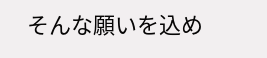そんな願いを込め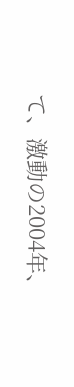て、激動の2004年、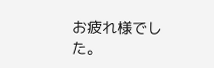お疲れ様でした。